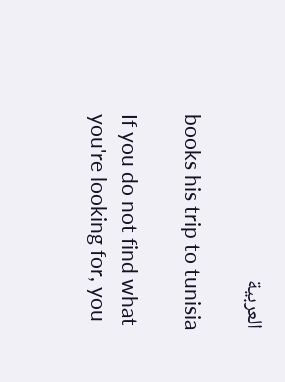العربية

books his trip to tunisia

If you do not find what you're looking for, you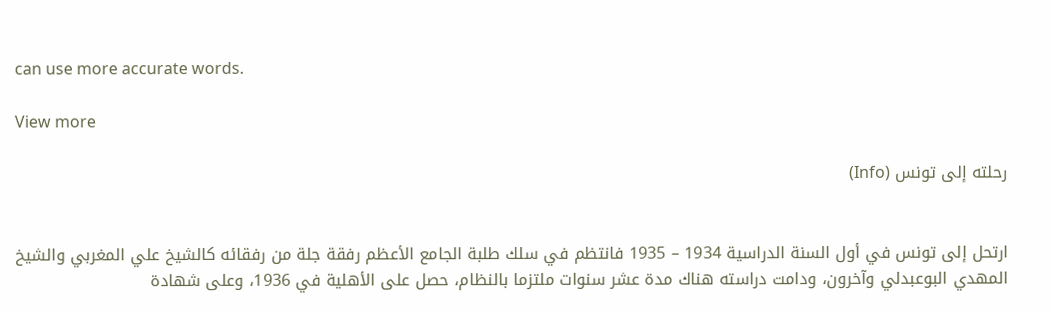can use more accurate words.

View more

رحلته إلى تونس (Info)


ارتحل إلى تونس في أول السنة الدراسية 1934 – 1935 فانتظم في سلك طلبة الجامع الأعظم رفقة جلة من رفقائه كالشيخ علي المغربي والشيخ المهدي البوعبدلي وآخرون، ودامت دراسته هناك مدة عشر سنوات ملتزما بالنظام، حصل على الأهلية في 1936، وعلى شهادة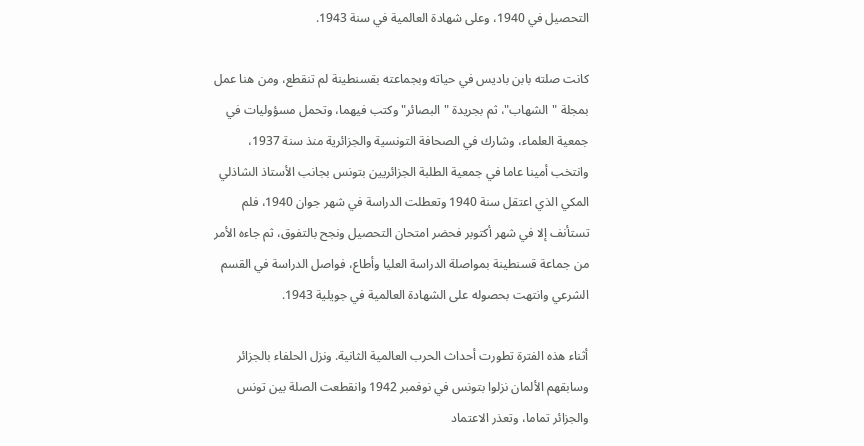التحصيل في 1940، وعلى شهادة العالمية في سنة 1943.

كانت صلته بابن باديس في حياته وبجماعته بقسنطينة لم تنقطع، ومن هنا عمل بمجلة "الشهاب"، ثم بجريدة "البصائر" وكتب فيهما، وتحمل مسؤوليات في جمعية العلماء، وشارك في الصحافة التونسية والجزائرية منذ سنة 1937، وانتخب أمينا عاما في جمعية الطلبة الجزائريين بتونس بجانب الأستاذ الشاذلي المكي الذي اعتقل سنة 1940 وتعطلت الدراسة في شهر جوان 1940، فلم تستأنف إلا في شهر أكتوبر فحضر امتحان التحصيل ونجح بالتفوق، ثم جاءه الأمر من جماعة قسنطينة بمواصلة الدراسة العليا وأطاع، فواصل الدراسة في القسم الشرعي وانتهت بحصوله على الشهادة العالمية في جويلية 1943.

أثناء هذه الفترة تطورت أحداث الحرب العالمية الثانية. ونزل الحلفاء بالجزائر وسابقهم الألمان نزلوا بتونس في نوفمبر 1942 وانقطعت الصلة بين تونس والجزائر تماما، وتعذر الاعتماد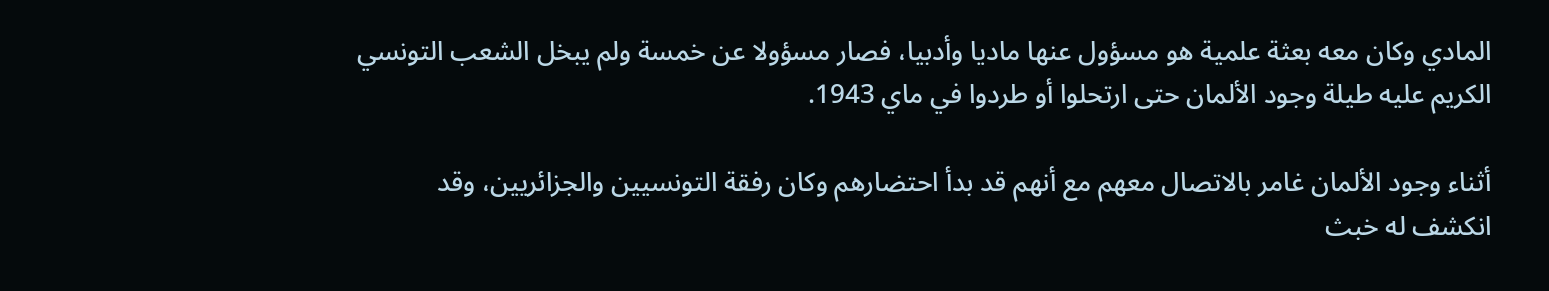المادي وكان معه بعثة علمية هو مسؤول عنها ماديا وأدبيا، فصار مسؤولا عن خمسة ولم يبخل الشعب التونسي الكريم عليه طيلة وجود الألمان حتى ارتحلوا أو طردوا في ماي 1943.

أثناء وجود الألمان غامر بالاتصال معهم مع أنهم قد بدأ احتضارهم وكان رفقة التونسيين والجزائريين، وقد انكشف له خبث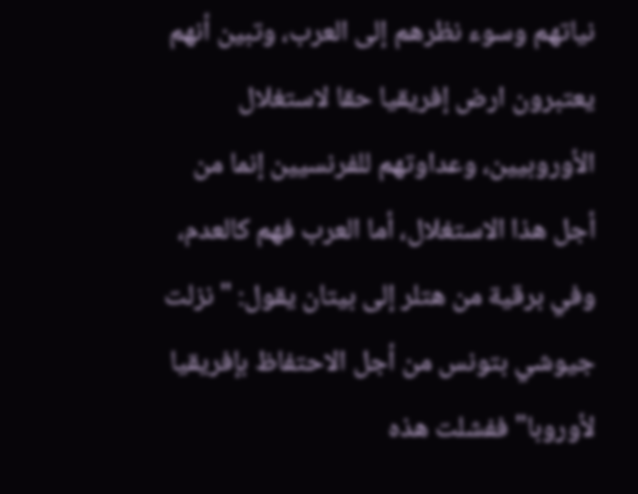نياتهم وسوء نظرهم إلى العرب، وتبين أنهم يعتبرون ارض إفريقيا حقا لاستغلال الأوروبيين، وعداوتهم للفرنسيين إنما من أجل هذا الاستغلال، أما العرب فهم كالعدم، وفي برقية من هتلر إلى بيتان يقول: "نزلت جيوشي بتونس من أجل الاحتفاظ بإفريقيا لأوروبا" ففشلت هذه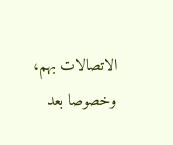الاتصالات بهم، وخصوصا بعد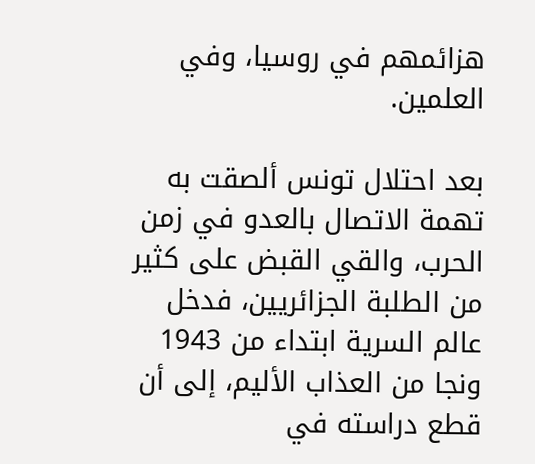هزائمهم في روسيا، وفي العلمين.

بعد احتلال تونس ألصقت به تهمة الاتصال بالعدو في زمن الحرب، والقي القبض على كثير من الطلبة الجزائريين، فدخل عالم السرية ابتداء من 1943 ونجا من العذاب الأليم، إلى أن قطع دراسته في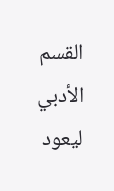القسم الأدبي ليعود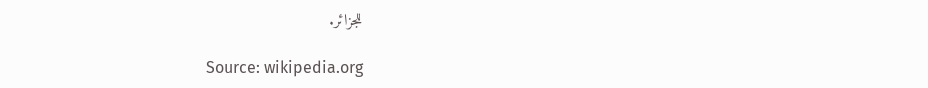للجزائر.

Source: wikipedia.org